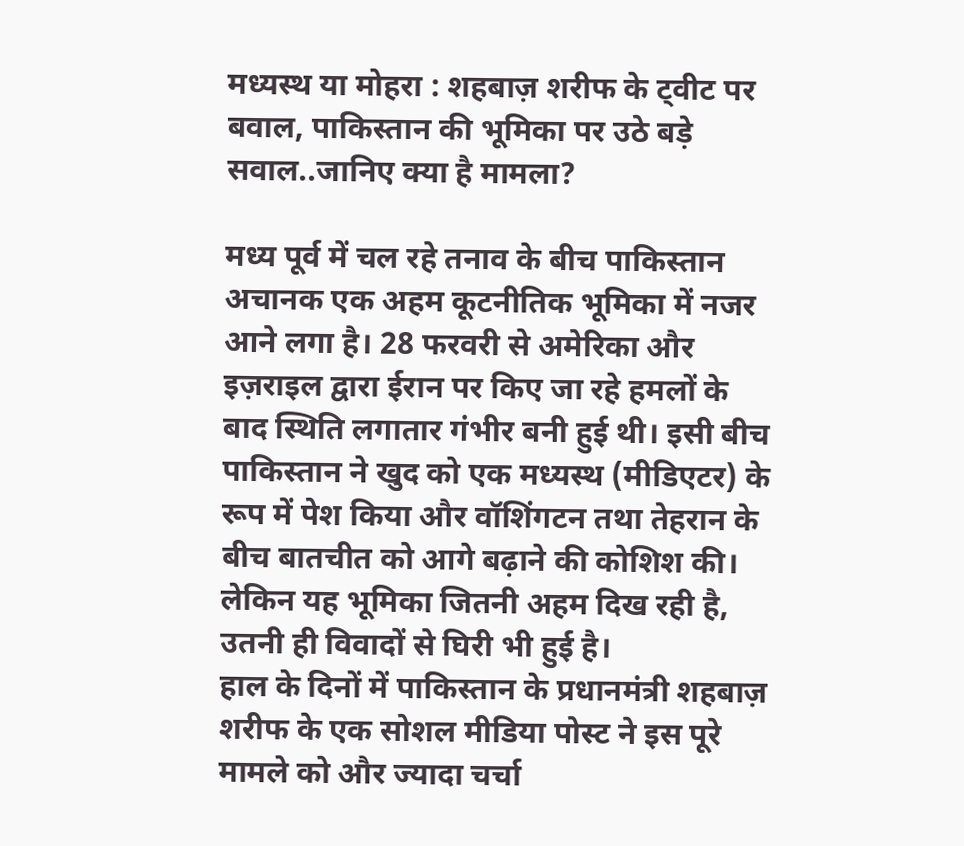मध्यस्थ या मोहरा : शहबाज़ शरीफ के ट्वीट पर बवाल, पाकिस्तान की भूमिका पर उठे बड़े सवाल..जानिए क्या है मामला?

मध्य पूर्व में चल रहे तनाव के बीच पाकिस्तान अचानक एक अहम कूटनीतिक भूमिका में नजर आने लगा है। 28 फरवरी से अमेरिका और इज़राइल द्वारा ईरान पर किए जा रहे हमलों के बाद स्थिति लगातार गंभीर बनी हुई थी। इसी बीच पाकिस्तान ने खुद को एक मध्यस्थ (मीडिएटर) के रूप में पेश किया और वॉशिंगटन तथा तेहरान के बीच बातचीत को आगे बढ़ाने की कोशिश की। लेकिन यह भूमिका जितनी अहम दिख रही है, उतनी ही विवादों से घिरी भी हुई है।
हाल के दिनों में पाकिस्तान के प्रधानमंत्री शहबाज़ शरीफ के एक सोशल मीडिया पोस्ट ने इस पूरे मामले को और ज्यादा चर्चा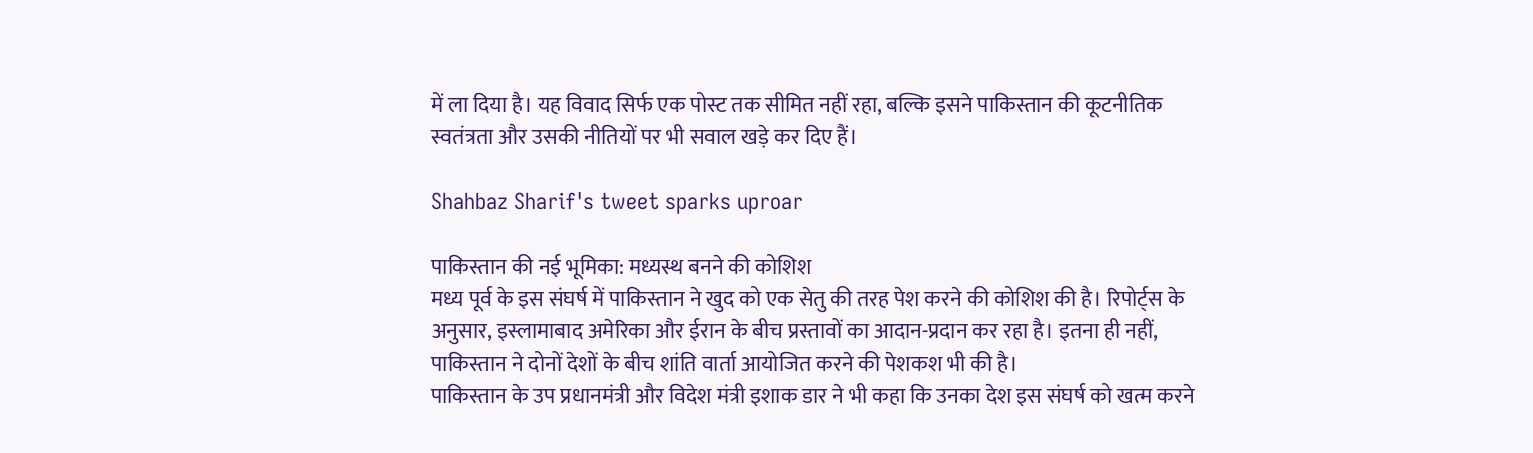में ला दिया है। यह विवाद सिर्फ एक पोस्ट तक सीमित नहीं रहा, बल्कि इसने पाकिस्तान की कूटनीतिक स्वतंत्रता और उसकी नीतियों पर भी सवाल खड़े कर दिए हैं।

Shahbaz Sharif's tweet sparks uproar

पाकिस्तान की नई भूमिका: मध्यस्थ बनने की कोशिश
मध्य पूर्व के इस संघर्ष में पाकिस्तान ने खुद को एक सेतु की तरह पेश करने की कोशिश की है। रिपोर्ट्स के अनुसार, इस्लामाबाद अमेरिका और ईरान के बीच प्रस्तावों का आदान-प्रदान कर रहा है। इतना ही नहीं, पाकिस्तान ने दोनों देशों के बीच शांति वार्ता आयोजित करने की पेशकश भी की है।
पाकिस्तान के उप प्रधानमंत्री और विदेश मंत्री इशाक डार ने भी कहा कि उनका देश इस संघर्ष को खत्म करने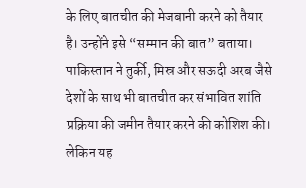के लिए बातचीत की मेजबानी करने को तैयार है। उन्होंने इसे “सम्मान की बात” बताया। पाकिस्तान ने तुर्की, मिस्र और सऊदी अरब जैसे देशों के साथ भी बातचीत कर संभावित शांति प्रक्रिया की जमीन तैयार करने की कोशिश की।
लेकिन यह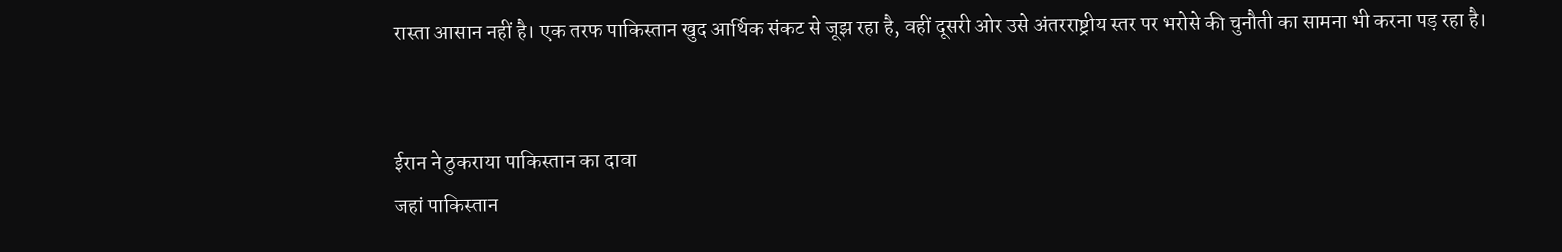रास्ता आसान नहीं है। एक तरफ पाकिस्तान खुद आर्थिक संकट से जूझ रहा है, वहीं दूसरी ओर उसे अंतरराष्ट्रीय स्तर पर भरोसे की चुनौती का सामना भी करना पड़ रहा है।


ईरान ने ठुकराया पाकिस्तान का दावा
जहां पाकिस्तान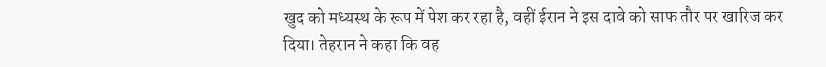खुद को मध्यस्थ के रूप में पेश कर रहा है, वहीं ईरान ने इस दावे को साफ तौर पर खारिज कर दिया। तेहरान ने कहा कि वह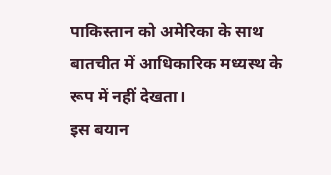पाकिस्तान को अमेरिका के साथ बातचीत में आधिकारिक मध्यस्थ के रूप में नहीं देखता।
इस बयान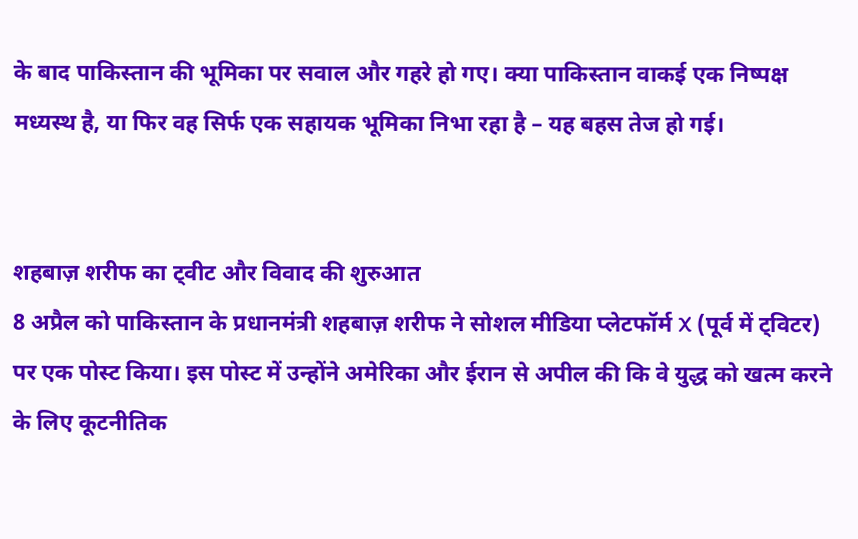के बाद पाकिस्तान की भूमिका पर सवाल और गहरे हो गए। क्या पाकिस्तान वाकई एक निष्पक्ष मध्यस्थ है, या फिर वह सिर्फ एक सहायक भूमिका निभा रहा है – यह बहस तेज हो गई।


शहबाज़ शरीफ का ट्वीट और विवाद की शुरुआत
8 अप्रैल को पाकिस्तान के प्रधानमंत्री शहबाज़ शरीफ ने सोशल मीडिया प्लेटफॉर्म X (पूर्व में ट्विटर) पर एक पोस्ट किया। इस पोस्ट में उन्होंने अमेरिका और ईरान से अपील की कि वे युद्ध को खत्म करने के लिए कूटनीतिक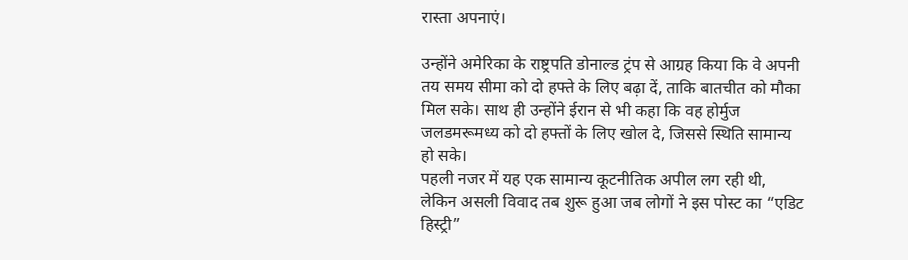रास्ता अपनाएं।

उन्होंने अमेरिका के राष्ट्रपति डोनाल्ड ट्रंप से आग्रह किया कि वे अपनी तय समय सीमा को दो हफ्ते के लिए बढ़ा दें, ताकि बातचीत को मौका मिल सके। साथ ही उन्होंने ईरान से भी कहा कि वह होर्मुज जलडमरूमध्य को दो हफ्तों के लिए खोल दे, जिससे स्थिति सामान्य हो सके।
पहली नजर में यह एक सामान्य कूटनीतिक अपील लग रही थी, लेकिन असली विवाद तब शुरू हुआ जब लोगों ने इस पोस्ट का “एडिट हिस्ट्री”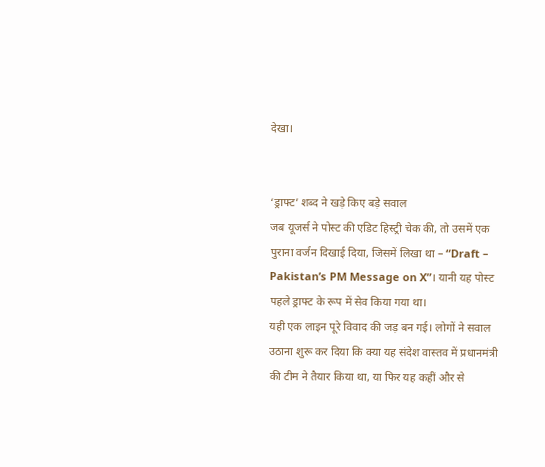देखा।


‘ड्राफ्ट’ शब्द ने खड़े किए बड़े सवाल
जब यूजर्स ने पोस्ट की एडिट हिस्ट्री चेक की, तो उसमें एक पुराना वर्जन दिखाई दिया, जिसमें लिखा था – “Draft – Pakistan’s PM Message on X”। यानी यह पोस्ट पहले ड्राफ्ट के रूप में सेव किया गया था।
यही एक लाइन पूरे विवाद की जड़ बन गई। लोगों ने सवाल उठाना शुरू कर दिया कि क्या यह संदेश वास्तव में प्रधानमंत्री की टीम ने तैयार किया था, या फिर यह कहीं और से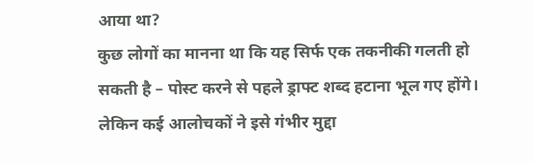आया था?
कुछ लोगों का मानना था कि यह सिर्फ एक तकनीकी गलती हो सकती है – पोस्ट करने से पहले ड्राफ्ट शब्द हटाना भूल गए होंगे। लेकिन कई आलोचकों ने इसे गंभीर मुद्दा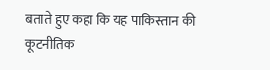बताते हुए कहा कि यह पाकिस्तान की कूटनीतिक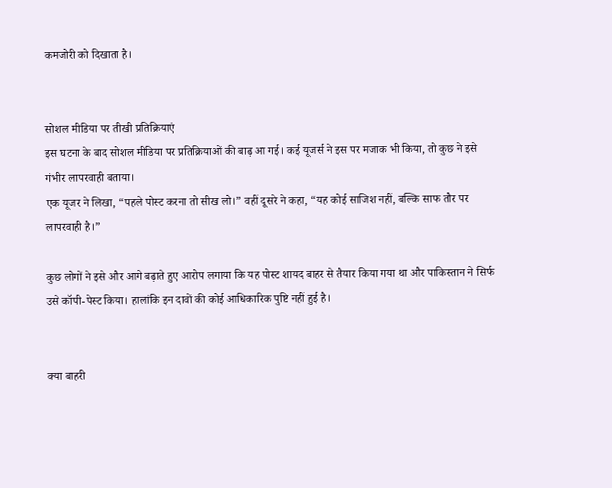कमजोरी को दिखाता है।


सोशल मीडिया पर तीखी प्रतिक्रियाएं
इस घटना के बाद सोशल मीडिया पर प्रतिक्रियाओं की बाढ़ आ गई। कई यूजर्स ने इस पर मजाक भी किया, तो कुछ ने इसे गंभीर लापरवाही बताया।
एक यूजर ने लिखा, “पहले पोस्ट करना तो सीख लो।” वहीं दूसरे ने कहा, “यह कोई साजिश नहीं, बल्कि साफ तौर पर लापरवाही है।”

कुछ लोगों ने इसे और आगे बढ़ाते हुए आरोप लगाया कि यह पोस्ट शायद बाहर से तैयार किया गया था और पाकिस्तान ने सिर्फ उसे कॉपी-पेस्ट किया। हालांकि इन दावों की कोई आधिकारिक पुष्टि नहीं हुई है।


क्या बाहरी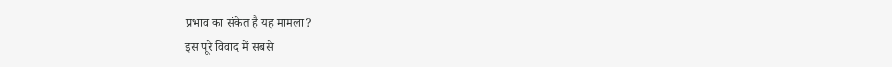प्रभाव का संकेत है यह मामला?
इस पूरे विवाद में सबसे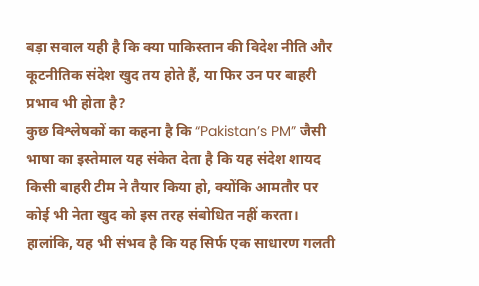बड़ा सवाल यही है कि क्या पाकिस्तान की विदेश नीति और कूटनीतिक संदेश खुद तय होते हैं, या फिर उन पर बाहरी प्रभाव भी होता है?
कुछ विश्लेषकों का कहना है कि “Pakistan’s PM” जैसी भाषा का इस्तेमाल यह संकेत देता है कि यह संदेश शायद किसी बाहरी टीम ने तैयार किया हो, क्योंकि आमतौर पर कोई भी नेता खुद को इस तरह संबोधित नहीं करता।
हालांकि, यह भी संभव है कि यह सिर्फ एक साधारण गलती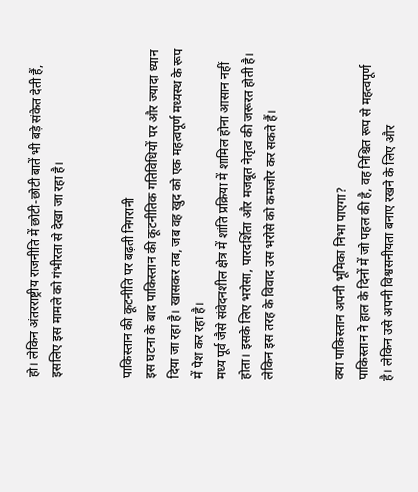हो। लेकिन अंतरराष्ट्रीय राजनीति में छोटी-छोटी बातें भी बड़े संकेत देती हैं, इसलिए इस मामले को गंभीरता से देखा जा रहा है।


पाकिस्तान की कूटनीति पर बढ़ती निगरानी
इस घटना के बाद पाकिस्तान की कूटनीतिक गतिविधियों पर और ज्यादा ध्यान दिया जा रहा है। खासकर तब, जब वह खुद को एक महत्वपूर्ण मध्यस्थ के रूप में पेश कर रहा है।
मध्य पूर्व जैसे संवेदनशील क्षेत्र में शांति प्रक्रिया में शामिल होना आसान नहीं होता। इसके लिए भरोसा, पारदर्शिता और मजबूत नेतृत्व की जरूरत होती है। लेकिन इस तरह के विवाद उस भरोसे को कमजोर कर सकते हैं।


क्या पाकिस्तान अपनी भूमिका निभा पाएगा?
पाकिस्तान ने हाल के दिनों में जो पहल की है, वह निश्चित रूप से महत्वपूर्ण है। लेकिन उसे अपनी विश्वसनीयता बनाए रखने के लिए और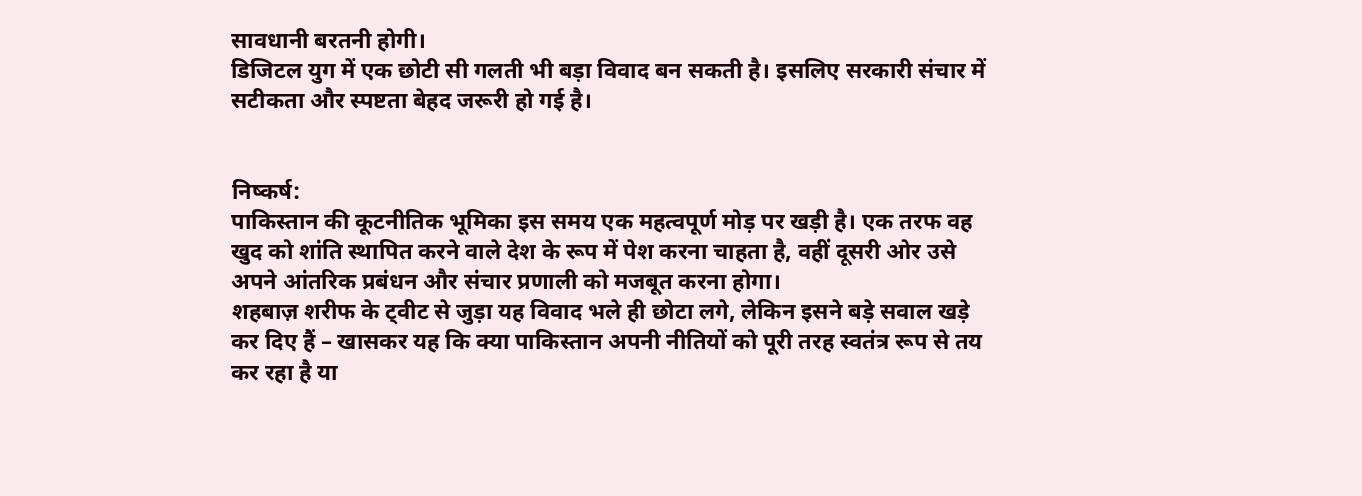सावधानी बरतनी होगी।
डिजिटल युग में एक छोटी सी गलती भी बड़ा विवाद बन सकती है। इसलिए सरकारी संचार में सटीकता और स्पष्टता बेहद जरूरी हो गई है।


निष्कर्ष:
पाकिस्तान की कूटनीतिक भूमिका इस समय एक महत्वपूर्ण मोड़ पर खड़ी है। एक तरफ वह खुद को शांति स्थापित करने वाले देश के रूप में पेश करना चाहता है, वहीं दूसरी ओर उसे अपने आंतरिक प्रबंधन और संचार प्रणाली को मजबूत करना होगा।
शहबाज़ शरीफ के ट्वीट से जुड़ा यह विवाद भले ही छोटा लगे, लेकिन इसने बड़े सवाल खड़े कर दिए हैं – खासकर यह कि क्या पाकिस्तान अपनी नीतियों को पूरी तरह स्वतंत्र रूप से तय कर रहा है या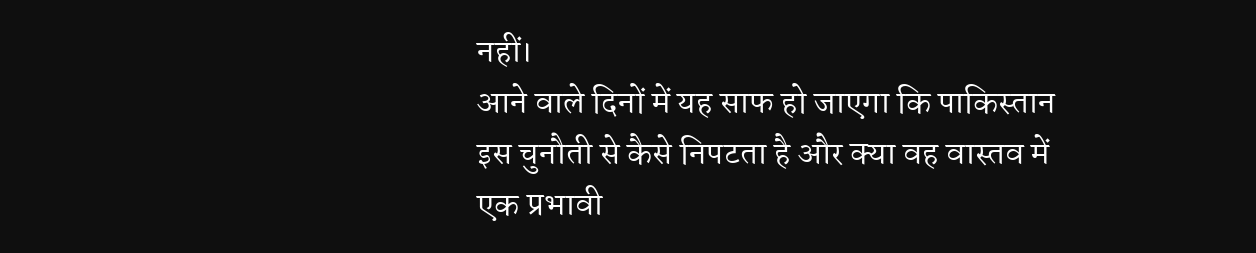नहीं।
आने वाले दिनों में यह साफ हो जाएगा कि पाकिस्तान इस चुनौती से कैसे निपटता है और क्या वह वास्तव में एक प्रभावी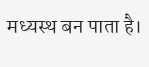मध्यस्थ बन पाता है।